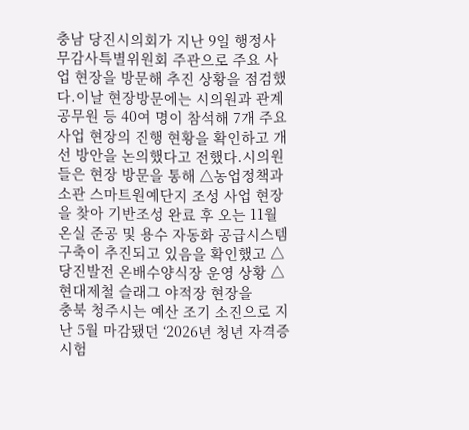충남 당진시의회가 지난 9일 행정사무감사특별위원회 주관으로 주요 사업 현장을 방문해 추진 상황을 점검했다.이날 현장방문에는 시의원과 관계 공무원 등 40여 명이 참석해 7개 주요 사업 현장의 진행 현황을 확인하고 개선 방안을 논의했다고 전했다.시의원들은 현장 방문을 통해 △농업정책과 소관 스마트원예단지 조성 사업 현장을 찾아 기반조성 완료 후 오는 11월 온실 준공 및 용수 자동화 공급시스템 구축이 추진되고 있음을 확인했고 △당진발전 온배수양식장 운영 상황 △현대제철 슬래그 야적장 현장을
충북 청주시는 예산 조기 소진으로 지난 5월 마감됐던 ‘2026년 청년 자격증 시험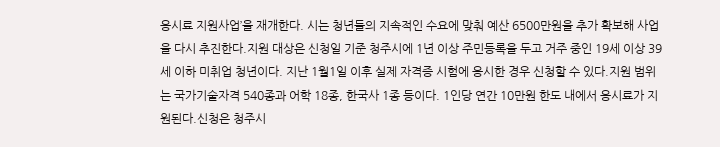응시료 지원사업’을 재개한다. 시는 청년들의 지속적인 수요에 맞춰 예산 6500만원을 추가 확보해 사업을 다시 추진한다.지원 대상은 신청일 기준 청주시에 1년 이상 주민등록을 두고 거주 중인 19세 이상 39세 이하 미취업 청년이다. 지난 1월1일 이후 실제 자격증 시험에 응시한 경우 신청할 수 있다.지원 범위는 국가기술자격 540종과 어학 18종, 한국사 1종 등이다. 1인당 연간 10만원 한도 내에서 응시료가 지원된다.신청은 청주시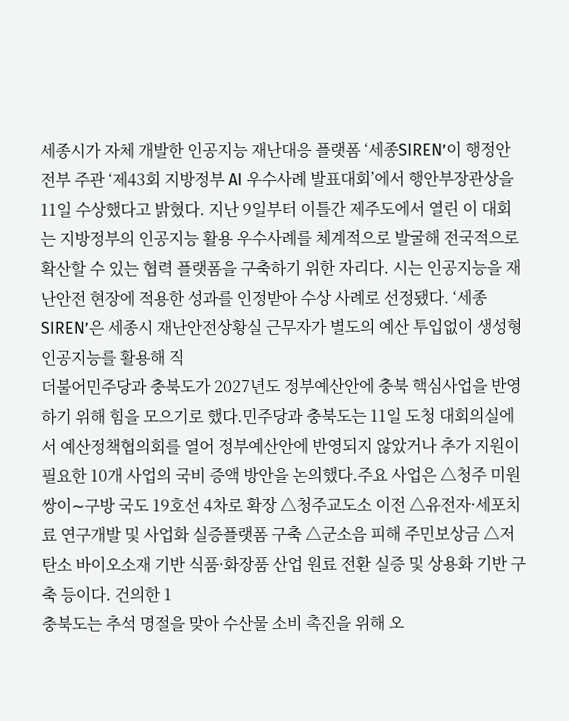세종시가 자체 개발한 인공지능 재난대응 플랫폼 ‘세종SIREN’이 행정안전부 주관 ‘제43회 지방정부 AI 우수사례 발표대회’에서 행안부장관상을 11일 수상했다고 밝혔다. 지난 9일부터 이틀간 제주도에서 열린 이 대회는 지방정부의 인공지능 활용 우수사례를 체계적으로 발굴해 전국적으로 확산할 수 있는 협력 플랫폼을 구축하기 위한 자리다. 시는 인공지능을 재난안전 현장에 적용한 성과를 인정받아 수상 사례로 선정됐다. ‘세종SIREN’은 세종시 재난안전상황실 근무자가 별도의 예산 투입없이 생성형 인공지능를 활용해 직
더불어민주당과 충북도가 2027년도 정부예산안에 충북 핵심사업을 반영하기 위해 힘을 모으기로 했다.민주당과 충북도는 11일 도청 대회의실에서 예산정책협의회를 열어 정부예산안에 반영되지 않았거나 추가 지원이 필요한 10개 사업의 국비 증액 방안을 논의했다.주요 사업은 △청주 미원 쌍이∼구방 국도 19호선 4차로 확장 △청주교도소 이전 △유전자·세포치료 연구개발 및 사업화 실증플랫폼 구축 △군소음 피해 주민보상금 △저탄소 바이오소재 기반 식품·화장품 산업 원료 전환 실증 및 상용화 기반 구축 등이다. 건의한 1
충북도는 추석 명절을 맞아 수산물 소비 촉진을 위해 오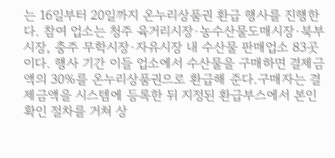는 16일부터 20일까지 온누리상품권 환급 행사를 진행한다. 참여 업소는 청주 육거리시장·농수산물도매시장·북부시장, 충주 무학시장·자유시장 내 수산물 판매업소 83곳이다. 행사 기간 이들 업소에서 수산물을 구매하면 결제금액의 30%를 온누리상품권으로 환급해 준다.구매자는 결제금액을 시스템에 등록한 뒤 지정된 환급부스에서 본인 확인 절차를 거쳐 상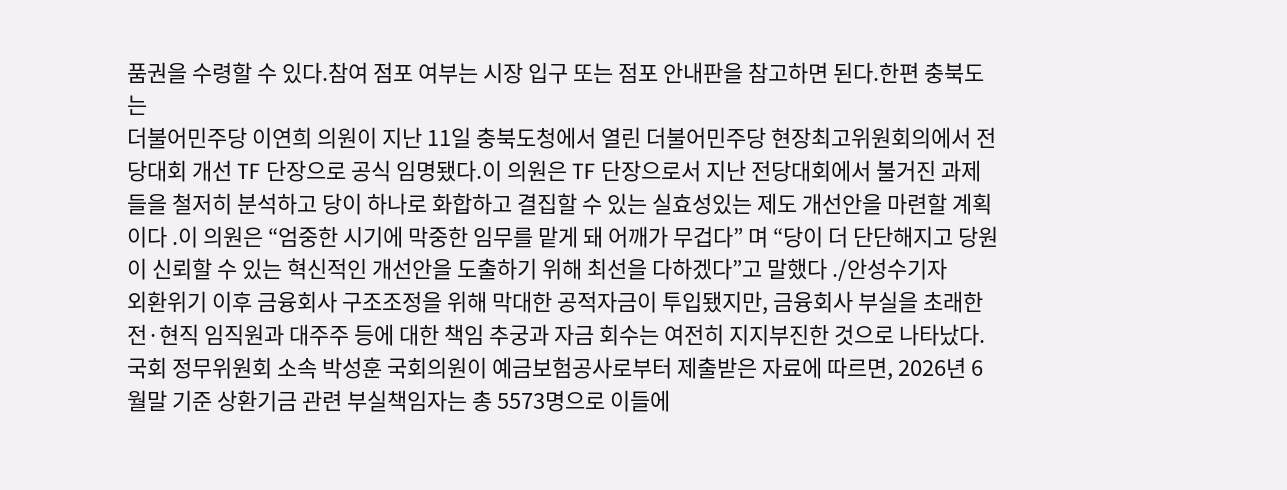품권을 수령할 수 있다.참여 점포 여부는 시장 입구 또는 점포 안내판을 참고하면 된다.한편 충북도는
더불어민주당 이연희 의원이 지난 11일 충북도청에서 열린 더불어민주당 현장최고위원회의에서 전당대회 개선 TF 단장으로 공식 임명됐다.이 의원은 TF 단장으로서 지난 전당대회에서 불거진 과제들을 철저히 분석하고 당이 하나로 화합하고 결집할 수 있는 실효성있는 제도 개선안을 마련할 계획이다 .이 의원은 “엄중한 시기에 막중한 임무를 맡게 돼 어깨가 무겁다” 며 “당이 더 단단해지고 당원이 신뢰할 수 있는 혁신적인 개선안을 도출하기 위해 최선을 다하겠다”고 말했다 ./안성수기자
외환위기 이후 금융회사 구조조정을 위해 막대한 공적자금이 투입됐지만, 금융회사 부실을 초래한 전·현직 임직원과 대주주 등에 대한 책임 추궁과 자금 회수는 여전히 지지부진한 것으로 나타났다.국회 정무위원회 소속 박성훈 국회의원이 예금보험공사로부터 제출받은 자료에 따르면, 2026년 6월말 기준 상환기금 관련 부실책임자는 총 5573명으로 이들에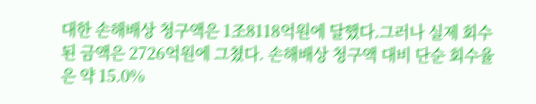대한 손해배상 청구액은 1조8118억원에 달했다.그러나 실제 회수된 금액은 2726억원에 그쳤다. 손해배상 청구액 대비 단순 회수율은 약 15.0%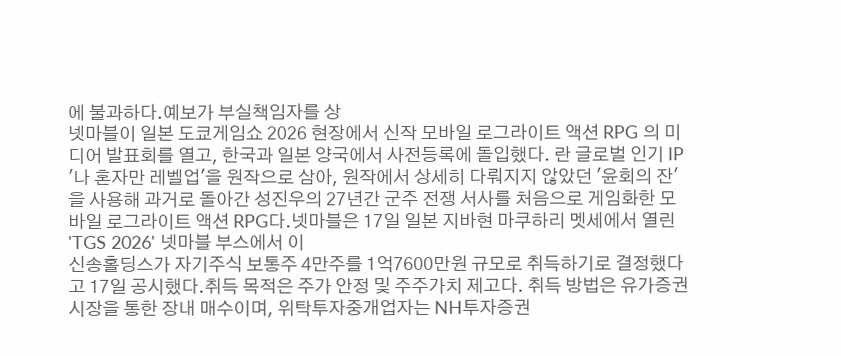에 불과하다.예보가 부실책임자를 상
넷마블이 일본 도쿄게임쇼 2026 현장에서 신작 모바일 로그라이트 액션 RPG 의 미디어 발표회를 열고, 한국과 일본 양국에서 사전등록에 돌입했다. 란 글로벌 인기 IP '나 혼자만 레벨업'을 원작으로 삼아, 원작에서 상세히 다뤄지지 않았던 '윤회의 잔'을 사용해 과거로 돌아간 성진우의 27년간 군주 전쟁 서사를 처음으로 게임화한 모바일 로그라이트 액션 RPG다.넷마블은 17일 일본 지바현 마쿠하리 멧세에서 열린 'TGS 2026' 넷마블 부스에서 이
신송홀딩스가 자기주식 보통주 4만주를 1억7600만원 규모로 취득하기로 결정했다고 17일 공시했다.취득 목적은 주가 안정 및 주주가치 제고다. 취득 방법은 유가증권시장을 통한 장내 매수이며, 위탁투자중개업자는 NH투자증권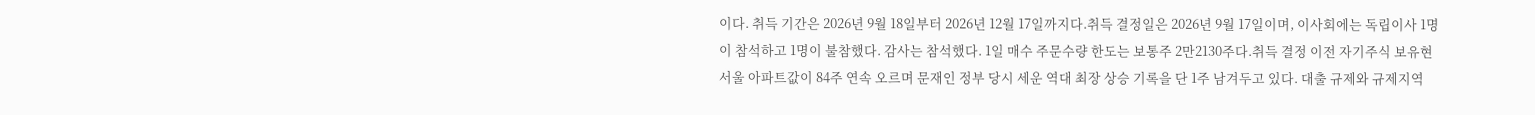이다. 취득 기간은 2026년 9월 18일부터 2026년 12월 17일까지다.취득 결정일은 2026년 9월 17일이며, 이사회에는 독립이사 1명이 참석하고 1명이 불참했다. 감사는 참석했다. 1일 매수 주문수량 한도는 보통주 2만2130주다.취득 결정 이전 자기주식 보유현
서울 아파트값이 84주 연속 오르며 문재인 정부 당시 세운 역대 최장 상승 기록을 단 1주 남겨두고 있다. 대출 규제와 규제지역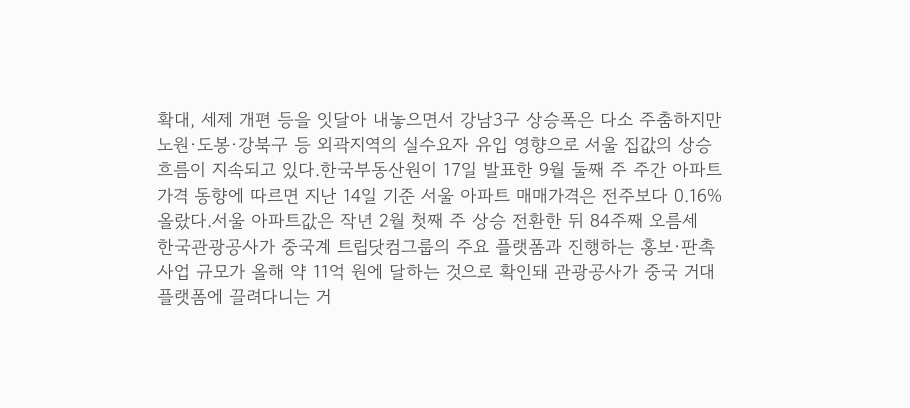확대, 세제 개편 등을 잇달아 내놓으면서 강남3구 상승폭은 다소 주춤하지만 노원·도봉·강북구 등 외곽지역의 실수요자 유입 영향으로 서울 집값의 상승 흐름이 지속되고 있다.한국부동산원이 17일 발표한 9월 둘째 주 주간 아파트 가격 동향에 따르면 지난 14일 기준 서울 아파트 매매가격은 전주보다 0.16% 올랐다.서울 아파트값은 작년 2월 첫째 주 상승 전환한 뒤 84주째 오름세
한국관광공사가 중국계 트립닷컴그룹의 주요 플랫폼과 진행하는 홍보·판촉 사업 규모가 올해 약 11억 원에 달하는 것으로 확인돼 관광공사가 중국 거대 플랫폼에 끌려다니는 거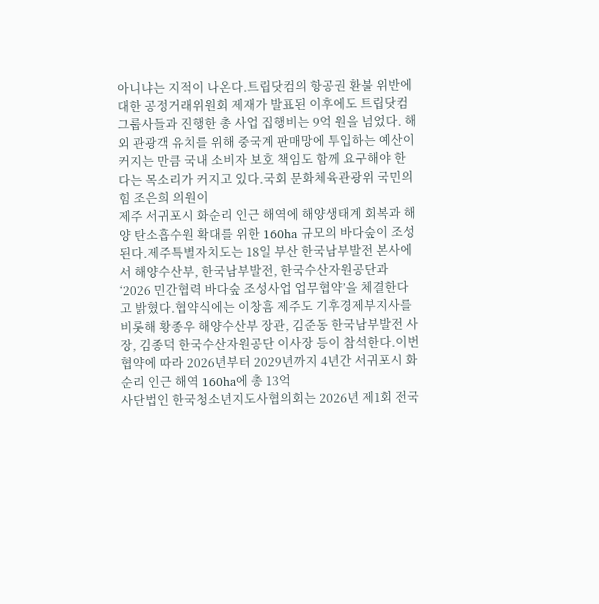아니냐는 지적이 나온다.트립닷컴의 항공권 환불 위반에 대한 공정거래위원회 제재가 발표된 이후에도 트립닷컴 그룹사들과 진행한 총 사업 집행비는 9억 원을 넘었다. 해외 관광객 유치를 위해 중국계 판매망에 투입하는 예산이 커지는 만큼 국내 소비자 보호 책임도 함께 요구해야 한다는 목소리가 커지고 있다.국회 문화체육관광위 국민의힘 조은희 의원이
제주 서귀포시 화순리 인근 해역에 해양생태계 회복과 해양 탄소흡수원 확대를 위한 160ha 규모의 바다숲이 조성된다.제주특별자치도는 18일 부산 한국남부발전 본사에서 해양수산부, 한국남부발전, 한국수산자원공단과 ‘2026 민간협력 바다숲 조성사업 업무협약’을 체결한다고 밝혔다.협약식에는 이창흠 제주도 기후경제부지사를 비롯해 황종우 해양수산부 장관, 김준동 한국남부발전 사장, 김종덕 한국수산자원공단 이사장 등이 참석한다.이번 협약에 따라 2026년부터 2029년까지 4년간 서귀포시 화순리 인근 해역 160ha에 총 13억
사단법인 한국청소년지도사협의회는 2026년 제1회 전국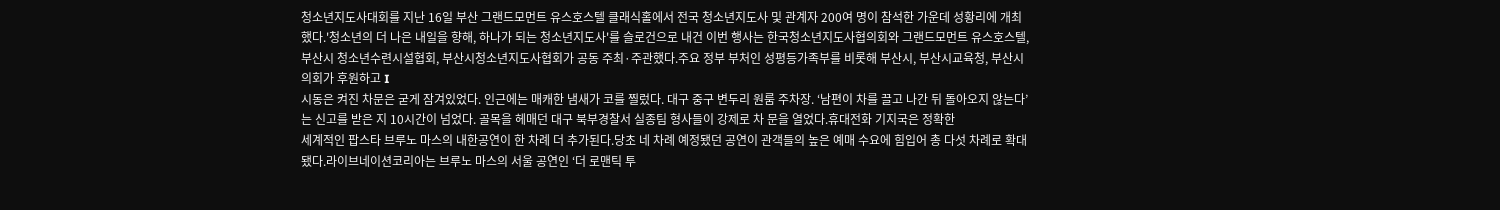청소년지도사대회를 지난 16일 부산 그랜드모먼트 유스호스텔 클래식홀에서 전국 청소년지도사 및 관계자 200여 명이 참석한 가운데 성황리에 개최했다.'청소년의 더 나은 내일을 향해, 하나가 되는 청소년지도사'를 슬로건으로 내건 이번 행사는 한국청소년지도사협의회와 그랜드모먼트 유스호스텔, 부산시 청소년수련시설협회, 부산시청소년지도사협회가 공동 주최·주관했다.주요 정부 부처인 성평등가족부를 비롯해 부산시, 부산시교육청, 부산시의회가 후원하고 I
시동은 켜진 차문은 굳게 잠겨있었다. 인근에는 매캐한 냄새가 코를 찔렀다. 대구 중구 변두리 원룸 주차장. ‘남편이 차를 끌고 나간 뒤 돌아오지 않는다’는 신고를 받은 지 10시간이 넘었다. 골목을 헤매던 대구 북부경찰서 실종팀 형사들이 강제로 차 문을 열었다.휴대전화 기지국은 정확한
세계적인 팝스타 브루노 마스의 내한공연이 한 차례 더 추가된다.당초 네 차례 예정됐던 공연이 관객들의 높은 예매 수요에 힘입어 총 다섯 차례로 확대됐다.라이브네이션코리아는 브루노 마스의 서울 공연인 ‘더 로맨틱 투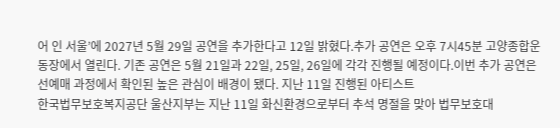어 인 서울’에 2027년 5월 29일 공연을 추가한다고 12일 밝혔다.추가 공연은 오후 7시45분 고양종합운동장에서 열린다. 기존 공연은 5월 21일과 22일, 25일, 26일에 각각 진행될 예정이다.이번 추가 공연은 선예매 과정에서 확인된 높은 관심이 배경이 됐다. 지난 11일 진행된 아티스트
한국법무보호복지공단 울산지부는 지난 11일 화신환경으로부터 추석 명절을 맞아 법무보호대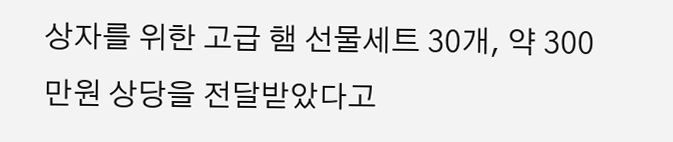상자를 위한 고급 햄 선물세트 30개, 약 300만원 상당을 전달받았다고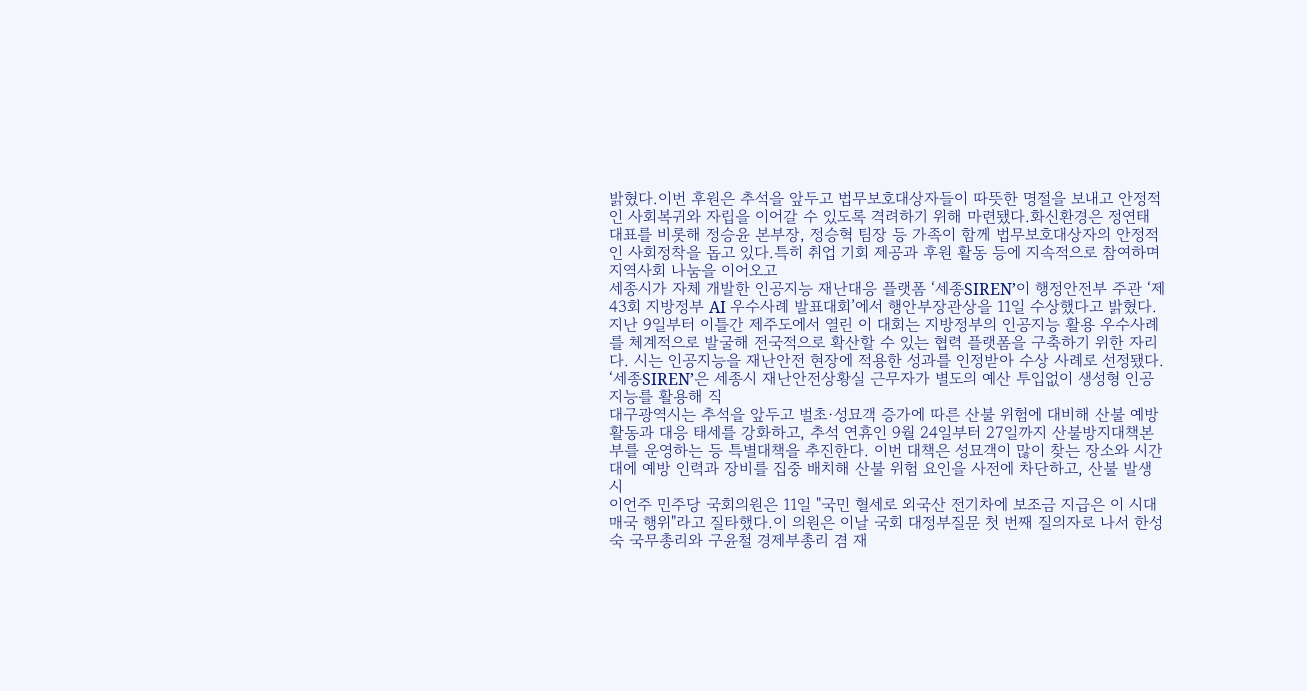밝혔다.이번 후원은 추석을 앞두고 법무보호대상자들이 따뜻한 명절을 보내고 안정적인 사회복귀와 자립을 이어갈 수 있도록 격려하기 위해 마련됐다.화신환경은 정연태 대표를 비롯해 정승윤 본부장, 정승혁 팀장 등 가족이 함께 법무보호대상자의 안정적인 사회정착을 돕고 있다.특히 취업 기회 제공과 후원 활동 등에 지속적으로 참여하며 지역사회 나눔을 이어오고
세종시가 자체 개발한 인공지능 재난대응 플랫폼 ‘세종SIREN’이 행정안전부 주관 ‘제43회 지방정부 AI 우수사례 발표대회’에서 행안부장관상을 11일 수상했다고 밝혔다. 지난 9일부터 이틀간 제주도에서 열린 이 대회는 지방정부의 인공지능 활용 우수사례를 체계적으로 발굴해 전국적으로 확산할 수 있는 협력 플랫폼을 구축하기 위한 자리다. 시는 인공지능을 재난안전 현장에 적용한 성과를 인정받아 수상 사례로 선정됐다. ‘세종SIREN’은 세종시 재난안전상황실 근무자가 별도의 예산 투입없이 생성형 인공지능를 활용해 직
대구광역시는 추석을 앞두고 벌초·성묘객 증가에 따른 산불 위험에 대비해 산불 예방 활동과 대응 태세를 강화하고, 추석 연휴인 9월 24일부터 27일까지 산불방지대책본부를 운영하는 등 특별대책을 추진한다. 이번 대책은 성묘객이 많이 찾는 장소와 시간대에 예방 인력과 장비를 집중 배치해 산불 위험 요인을 사전에 차단하고, 산불 발생 시
이언주 민주당 국회의원은 11일 "국민 혈세로 외국산 전기차에 보조금 지급은 이 시대 매국 행위"라고 질타했다.이 의원은 이날 국회 대정부질문 첫 번째 질의자로 나서 한성숙 국무총리와 구윤철 경제부총리 겸 재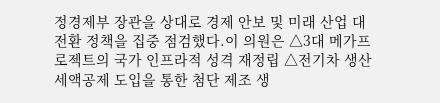정경제부 장관을 상대로 경제 안보 및 미래 산업 대전환 정책을 집중 점검했다.이 의원은 △3대 메가프로젝트의 국가 인프라적 성격 재정립 △전기차 생산세액공제 도입을 통한 첨단 제조 생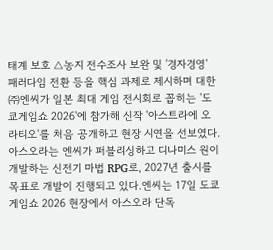태계 보호 △농지 전수조사 보완 및 '경자경영' 패러다임 전환 등을 핵심 과제로 제시하며 대한
㈜엔씨가 일본 최대 게임 전시회로 꼽히는 '도쿄게임쇼 2026'에 참가해 신작 '아스트라에 오라티오'를 처음 공개하고 현장 시연을 선보였다. 아스오라는 엔씨가 퍼블리싱하고 디나미스 원이 개발하는 신전기 마법 RPG로, 2027년 출시를 목표로 개발이 진행되고 있다.엔씨는 17일 도쿄게임쇼 2026 현장에서 아스오라 단독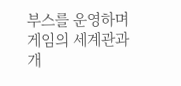부스를 운영하며 게임의 세계관과 개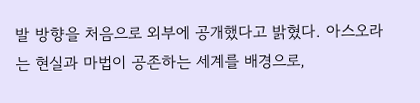발 방향을 처음으로 외부에 공개했다고 밝혔다. 아스오라는 현실과 마법이 공존하는 세계를 배경으로,